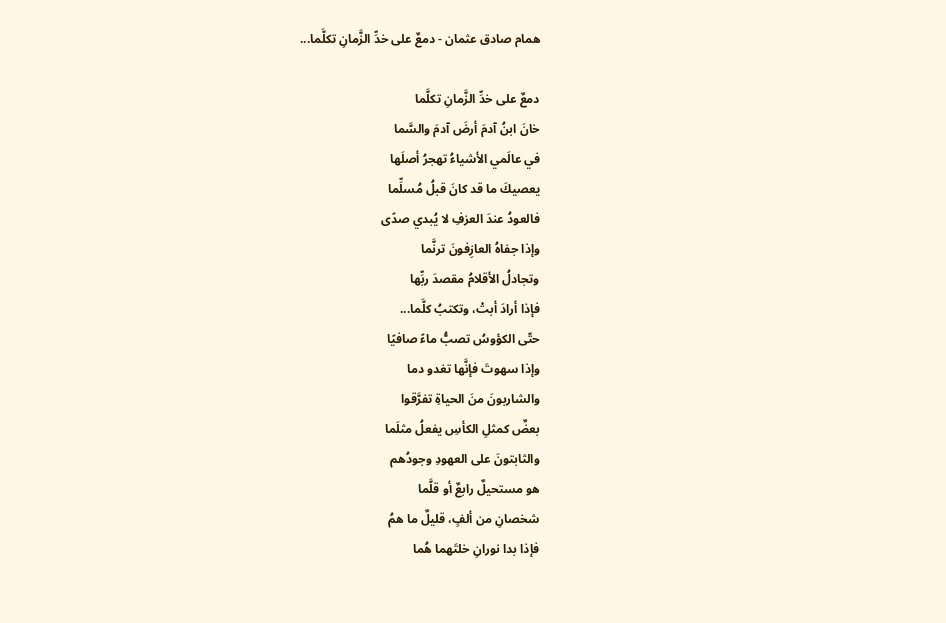همام صادق عثمان - دمعٌ على خدِّ الزَّمانِ تكلَّما...

دمعٌ على خدِّ الزَّمانِ تكلَّما
خانَ ابنُ آدمَ أرضَ آدمَ والسَّما
في عالَمي الأشياءُ تهجرُ أصلَها
يعصيكَ ما قد كانَ قبلُ مُسلِّما
فالعودُ عندَ العزفِ لا يُبدي صدًى
وإذا جفاهُ العازِفونَ ترنَّما
وتجادلُ الأقلامُ مقصدَ ربِّها
فإذا أرادَ أبتْ، وتكتبُ كلَّما...
حتّى الكؤوسُ تصبُّ ماءً صافيًا
وإذا سهوتَ فإنَّها تغدو دما
والشاربونَ منَ الحياةِ تفرَّقوا
بعضٌ كمثلِ الكأسِ يفعلُ مثلَما
والثابتونَ على العهودِ وجودُهم
هو مستحيلٌ رابعٌ أو قلَّما
شخصانِ من ألفٍ، قليلٌ ما همُ
فإذا بدا نورانِ خلتَهما هُما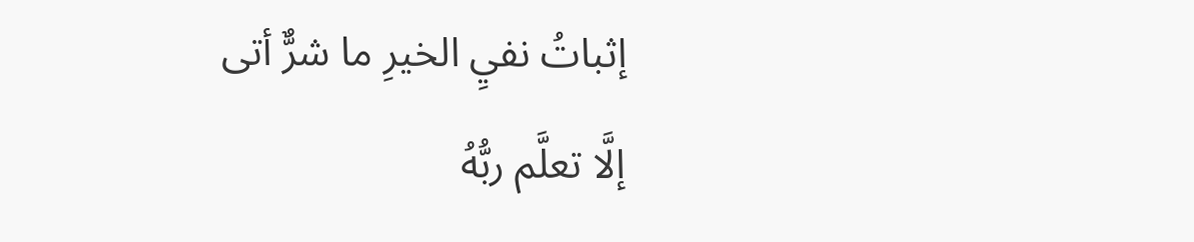إثباتُ نفيِ الخيرِ ما شرٌّ أتى
إلَّا تعلَّم ربُّهُ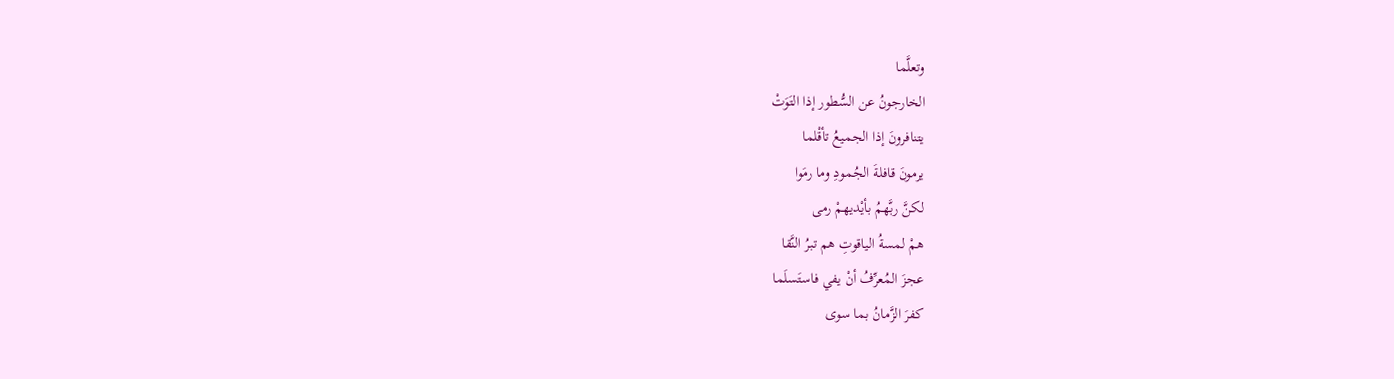وتعلَّما
الخارجونُ عن السُّطور إذا التَوَتْ
يتنافرونَ إذا الجميعُ تأقْلما
يرمونَ قافلةَ الجُمودِ وما رمَوا
لكنَّ ربَّهمُ بأيْديهمْ رمى
همْ لمسةُ الياقوتِ هم تبرُ النَّقا
عجزَ المُعرِّفُ أنْ يفي فاستَسلَما
كفرَ الزَّمانُ بما سوى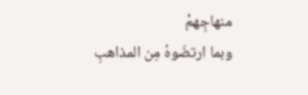منهاجِهمْ
وبما ارتضَوهُ مِن المذاهبِ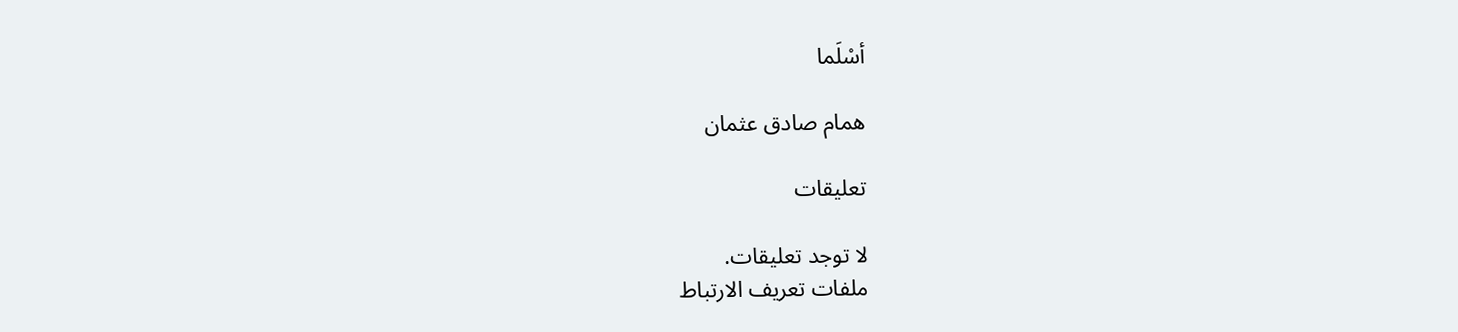أسْلَما

همام صادق عثمان

تعليقات

لا توجد تعليقات.
ملفات تعريف الارتباط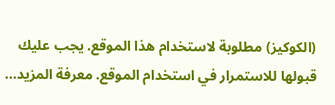(الكوكيز) مطلوبة لاستخدام هذا الموقع. يجب عليك قبولها للاستمرار في استخدام الموقع. معرفة المزيد...